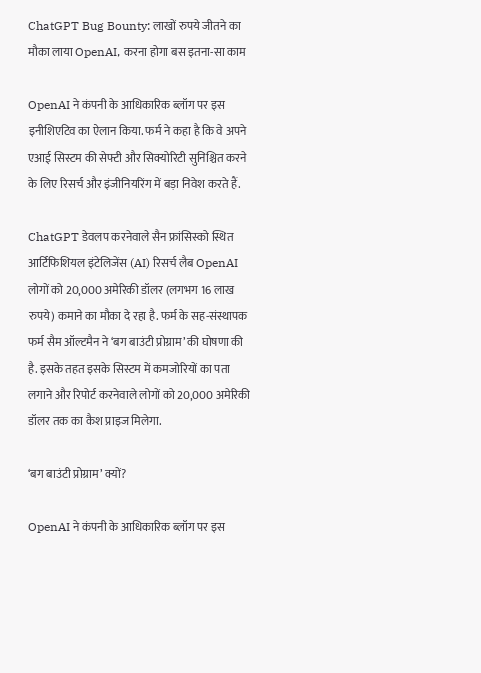ChatGPT Bug Bounty: लाखों रुपये जीतने का मौका लाया OpenAI, करना होगा बस इतना-सा काम

OpenAI ने कंपनी के आधिकारिक ब्लॉग पर इस इनीशिएटिव का ऐलान किया. फर्म ने कहा है कि वे अपने एआई सिस्टम की सेफ्टी और सिक्योरिटी सुनिश्चित करने के लिए रिसर्च और इंजीनियरिंग में बड़ा निवेश करते हैं.

ChatGPT डेवलप करनेवाले सैन फ्रांसिस्को स्थित आर्टिफिशियल इंटेलिजेंस (AI) रिसर्च लैब OpenAI लोगों को 20,000 अमेरिकी डॉलर (लगभग 16 लाख रुपये) कमाने का मौका दे रहा है. फर्म के सह-संस्थापक फर्म सैम ऑल्टमैन ने ‘बग बाउंटी प्रोग्राम’ की घोषणा की है. इसके तहत इसके सिस्टम में कमजोरियों का पता लगाने और रिपोर्ट करनेवाले लोगों को 20,000 अमेरिकी डॉलर तक का कैश प्राइज मिलेगा.

‘बग बाउंटी प्रोग्राम’ क्यों?

OpenAI ने कंपनी के आधिकारिक ब्लॉग पर इस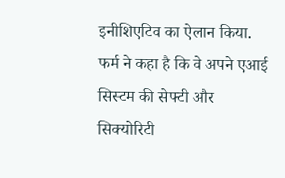इनीशिएटिव का ऐलान किया. फर्म ने कहा है कि वे अपने एआई सिस्टम की सेफ्टी और सिक्योरिटी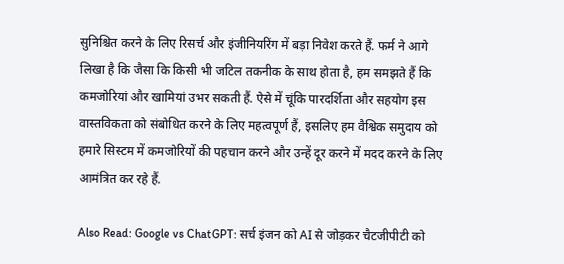सुनिश्चित करने के लिए रिसर्च और इंजीनियरिंग में बड़ा निवेश करते हैं. फर्म ने आगे लिखा है कि जैसा कि किसी भी जटिल तकनीक के साथ होता है, हम समझते हैं कि कमजोरियां और खामियां उभर सकती हैं. ऐसे में चूंकि पारदर्शिता और सहयोग इस वास्तविकता को संबोधित करने के लिए महत्वपूर्ण हैं, इसलिए हम वैश्विक समुदाय को हमारे सिस्टम में कमजोरियों की पहचान करने और उन्हें दूर करने में मदद करने के लिए आमंत्रित कर रहे हैं.

Also Read: Google vs ChatGPT: सर्च इंजन को AI से जोड़कर चैटजीपीटी को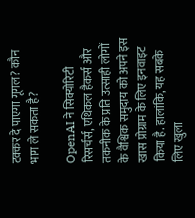टक्कर दे पाएगा गूगल? कौन भाग ले सकता है?

OpenAI ने सिक्योरिटी रिसर्चर्स, एथिकल हैकर्स और तकनीक के प्रति उत्साही लोगों के वैश्विक समुदाय को अपने इस खास प्रोग्राम के लिए इनवाइट किया है. हालांकि, यह सबके लिए खुला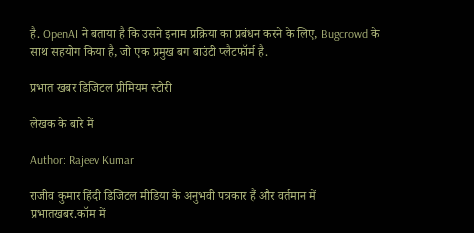है. OpenAI ने बताया है कि उसने इनाम प्रक्रिया का प्रबंधन करने के लिए, Bugcrowd के साथ सहयोग किया है, जो एक प्रमुख बग बाउंटी प्लैटफॉर्म है.

प्रभात खबर डिजिटल प्रीमियम स्टोरी

लेखक के बारे में

Author: Rajeev Kumar

राजीव कुमार हिंदी डिजिटल मीडिया के अनुभवी पत्रकार हैं और वर्तमान में प्रभातखबर.कॉम में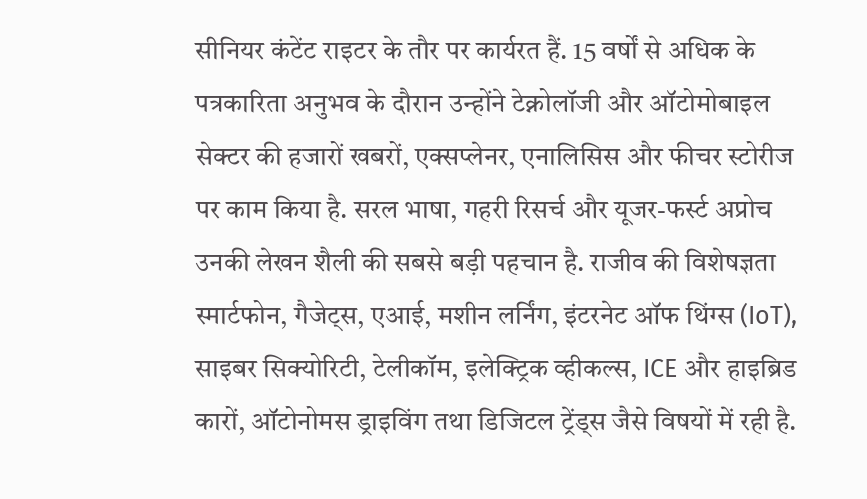सीनियर कंटेंट राइटर के तौर पर कार्यरत हैं. 15 वर्षों से अधिक के पत्रकारिता अनुभव के दौरान उन्होंने टेक्नोलॉजी और ऑटोमोबाइल सेक्टर की हजारों खबरों, एक्सप्लेनर, एनालिसिस और फीचर स्टोरीज पर काम किया है. सरल भाषा, गहरी रिसर्च और यूजर-फर्स्ट अप्रोच उनकी लेखन शैली की सबसे बड़ी पहचान है. राजीव की विशेषज्ञता स्मार्टफोन, गैजेट्स, एआई, मशीन लर्निंग, इंटरनेट ऑफ थिंग्स (IoT), साइबर सिक्योरिटी, टेलीकॉम, इलेक्ट्रिक व्हीकल्स, ICE और हाइब्रिड कारों, ऑटोनोमस ड्राइविंग तथा डिजिटल ट्रेंड्स जैसे विषयों में रही है.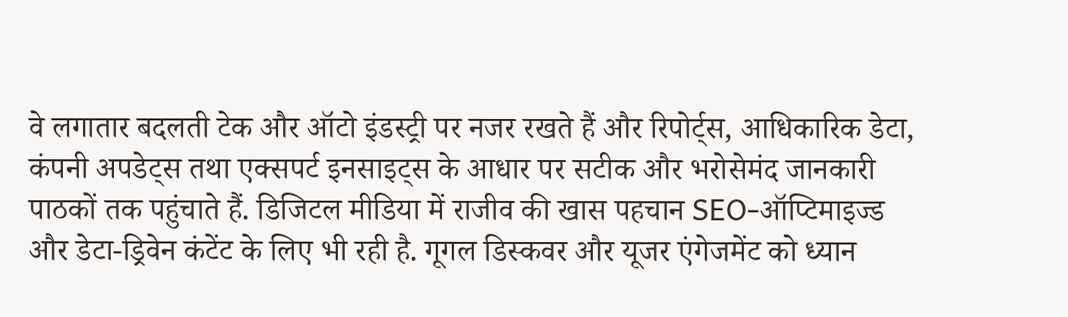वे लगातार बदलती टेक और ऑटो इंडस्ट्री पर नजर रखते हैं और रिपोर्ट्स, आधिकारिक डेटा, कंपनी अपडेट्स तथा एक्सपर्ट इनसाइट्स के आधार पर सटीक और भरोसेमंद जानकारी पाठकों तक पहुंचाते हैं. डिजिटल मीडिया में राजीव की खास पहचान SEO-ऑप्टिमाइज्ड और डेटा-ड्रिवेन कंटेंट के लिए भी रही है. गूगल डिस्कवर और यूजर एंगेजमेंट को ध्यान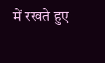में रखते हुए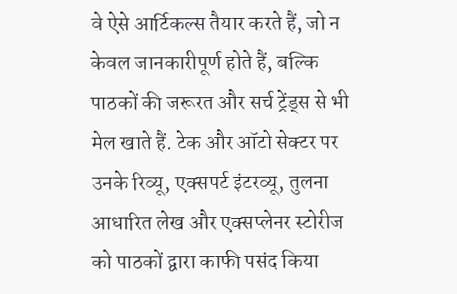वे ऐसे आर्टिकल्स तैयार करते हैं, जो न केवल जानकारीपूर्ण होते हैं, बल्कि पाठकों की जरूरत और सर्च ट्रेंड्स से भी मेल खाते हैं. टेक और ऑटो सेक्टर पर उनके रिव्यू, एक्सपर्ट इंटरव्यू, तुलना आधारित लेख और एक्सप्लेनर स्टोरीज को पाठकों द्वारा काफी पसंद किया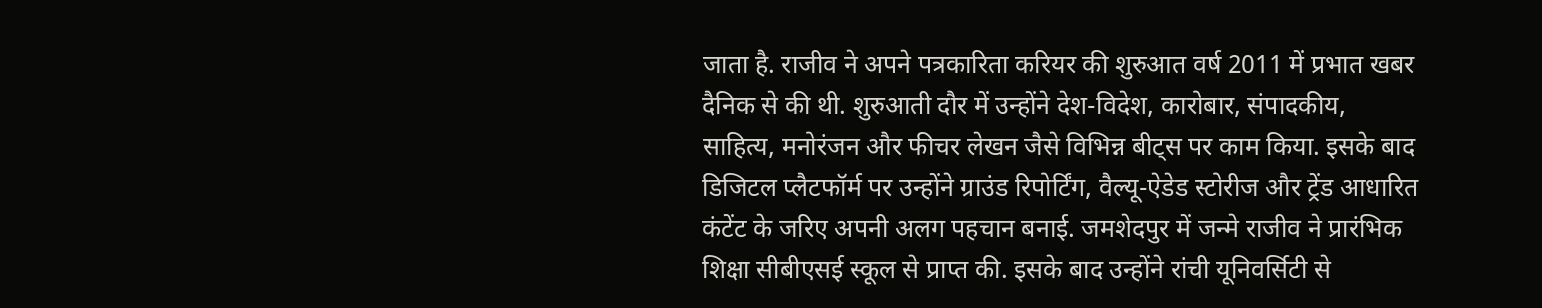जाता है. राजीव ने अपने पत्रकारिता करियर की शुरुआत वर्ष 2011 में प्रभात खबर दैनिक से की थी. शुरुआती दौर में उन्होंने देश-विदेश, कारोबार, संपादकीय, साहित्य, मनोरंजन और फीचर लेखन जैसे विभिन्न बीट्स पर काम किया. इसके बाद डिजिटल प्लैटफॉर्म पर उन्होंने ग्राउंड रिपोर्टिंग, वैल्यू-ऐडेड स्टोरीज और ट्रेंड आधारित कंटेंट के जरिए अपनी अलग पहचान बनाई. जमशेदपुर में जन्मे राजीव ने प्रारंभिक शिक्षा सीबीएसई स्कूल से प्राप्त की. इसके बाद उन्होंने रांची यूनिवर्सिटी से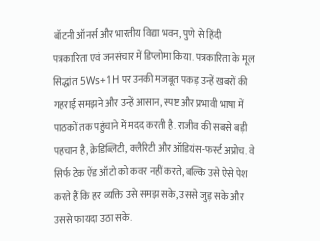बॉटनी ऑनर्स और भारतीय विद्या भवन, पुणे से हिंदी पत्रकारिता एवं जनसंचार में डिप्लोमा किया. पत्रकारिता के मूल सिद्धांत 5Ws+1H पर उनकी मजबूत पकड़ उन्हें खबरों की गहराई समझने और उन्हें आसान, स्पष्ट और प्रभावी भाषा में पाठकों तक पहुंचाने में मदद करती है. राजीव की सबसे बड़ी पहचान है, क्रेडिब्लिटी, क्लैरिटी और ऑडियंस-फर्स्ट अप्रोच. वे सिर्फ टेक ऐंड ऑटो को कवर नहीं करते, बल्कि उसे ऐसे पेश करते हैं कि हर व्यक्ति उसे समझ सके, उससे जुड़ सके और उससे फायदा उठा सके.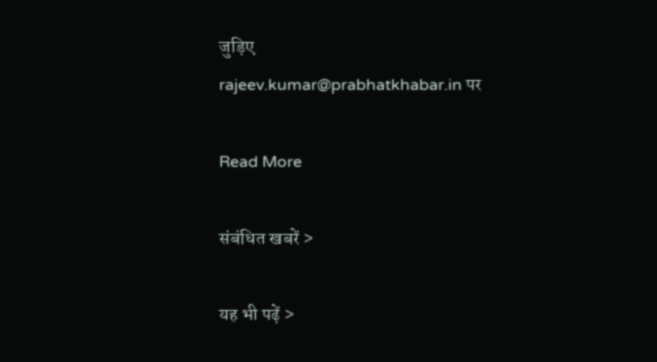जुड़िए rajeev.kumar@prabhatkhabar.in पर

Read More

संबंधित खबरें >

यह भी पढ़ें >